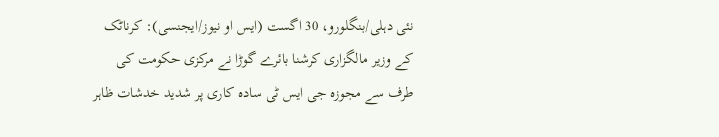نئی دہلی/بنگلورو، 30 اگست (ایس او نیوز/ایجنسی): کرناٹک کے وزیر مالگزاری کرشنا بائرے گوڑا نے مرکزی حکومت کی طرف سے مجوزہ جی ایس ٹی سادہ کاری پر شدید خدشات ظاہر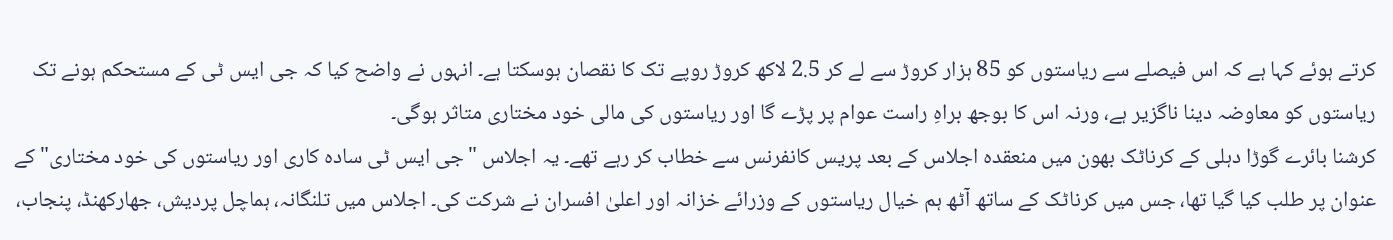کرتے ہوئے کہا ہے کہ اس فیصلے سے ریاستوں کو 85 ہزار کروڑ سے لے کر 2.5 لاکھ کروڑ روپے تک کا نقصان ہوسکتا ہے۔ انہوں نے واضح کیا کہ جی ایس ٹی کے مستحکم ہونے تک ریاستوں کو معاوضہ دینا ناگزیر ہے، ورنہ اس کا بوجھ براہِ راست عوام پر پڑے گا اور ریاستوں کی مالی خود مختاری متاثر ہوگی۔
کرشنا بائرے گوڑا دہلی کے کرناٹک بھون میں منعقدہ اجلاس کے بعد پریس کانفرنس سے خطاب کر رہے تھے۔ یہ اجلاس "جی ایس ٹی سادہ کاری اور ریاستوں کی خود مختاری" کے عنوان پر طلب کیا گیا تھا، جس میں کرناٹک کے ساتھ آٹھ ہم خیال ریاستوں کے وزرائے خزانہ اور اعلیٰ افسران نے شرکت کی۔ اجلاس میں تلنگانہ، ہماچل پردیش، جھارکھنڈ، پنجاب،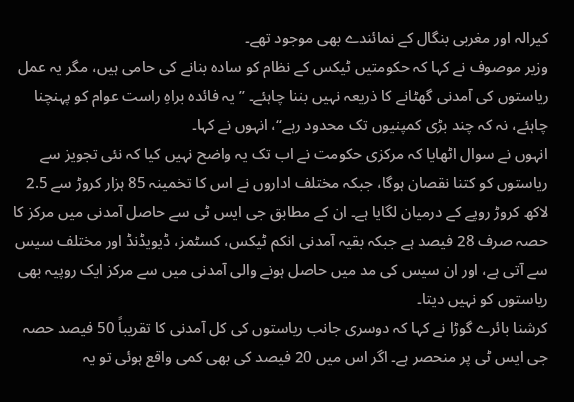کیرالہ اور مغربی بنگال کے نمائندے بھی موجود تھے۔
وزیر موصوف نے کہا کہ حکومتیں ٹیکس کے نظام کو سادہ بنانے کی حامی ہیں، مگر یہ عمل ریاستوں کی آمدنی گھٹانے کا ذریعہ نہیں بننا چاہئے۔ ’’یہ فائدہ براہِ راست عوام کو پہنچنا چاہئے، نہ کہ چند بڑی کمپنیوں تک محدود رہے‘‘، انہوں نے کہا۔
انہوں نے سوال اٹھایا کہ مرکزی حکومت نے اب تک یہ واضح نہیں کیا کہ نئی تجویز سے ریاستوں کو کتنا نقصان ہوگا، جبکہ مختلف اداروں نے اس کا تخمینہ 85 ہزار کروڑ سے 2.5 لاکھ کروڑ روپے کے درمیان لگایا ہے۔ ان کے مطابق جی ایس ٹی سے حاصل آمدنی میں مرکز کا حصہ صرف 28 فیصد ہے جبکہ بقیہ آمدنی انکم ٹیکس، کسٹمز، ڈیویڈنڈ اور مختلف سیس سے آتی ہے، اور ان سیس کی مد میں حاصل ہونے والی آمدنی میں سے مرکز ایک روپیہ بھی ریاستوں کو نہیں دیتا۔
کرشنا بائرے گوڑا نے کہا کہ دوسری جانب ریاستوں کی کل آمدنی کا تقریباً 50 فیصد حصہ جی ایس ٹی پر منحصر ہے۔ اگر اس میں 20 فیصد کی بھی کمی واقع ہوئی تو یہ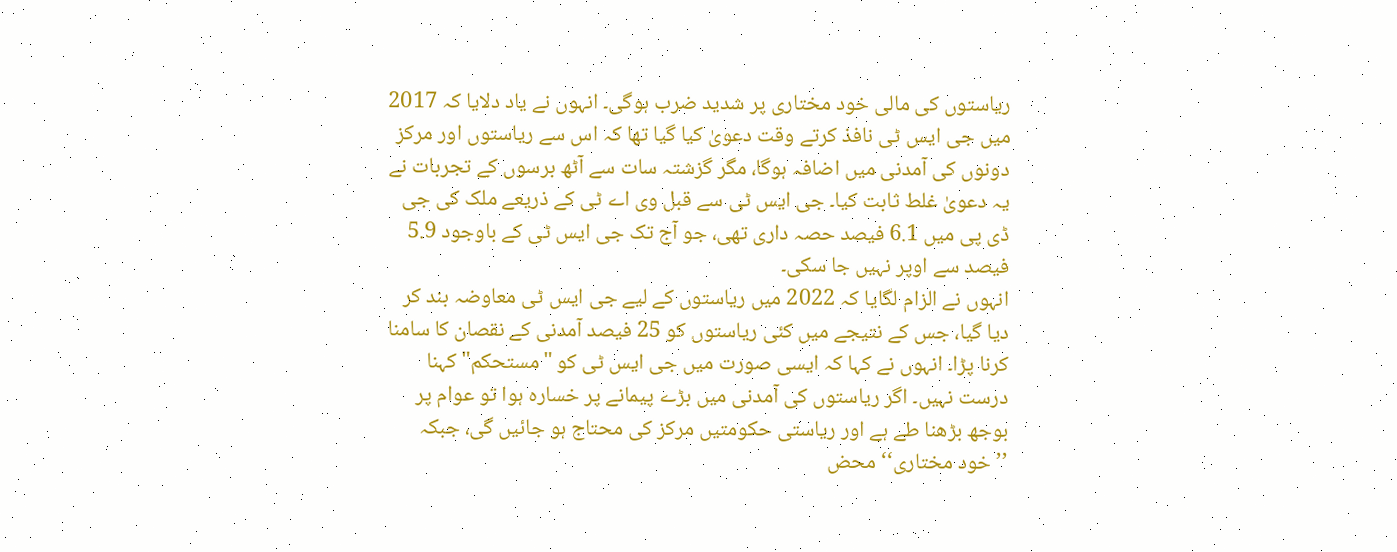ریاستوں کی مالی خود مختاری پر شدید ضرب ہوگی۔ انہوں نے یاد دلایا کہ 2017 میں جی ایس ٹی نافذ کرتے وقت دعویٰ کیا گیا تھا کہ اس سے ریاستوں اور مرکز دونوں کی آمدنی میں اضافہ ہوگا، مگر گزشتہ سات سے آٹھ برسوں کے تجربات نے یہ دعویٰ غلط ثابت کیا۔ جی ایس ٹی سے قبل وی اے ٹی کے ذریعے ملک کی جی ڈی پی میں 6.1 فیصد حصہ داری تھی، جو آج تک جی ایس ٹی کے باوجود 5.9 فیصد سے اوپر نہیں جا سکی۔
انہوں نے الزام لگایا کہ 2022 میں ریاستوں کے لیے جی ایس ٹی معاوضہ بند کر دیا گیا، جس کے نتیجے میں کئی ریاستوں کو 25 فیصد آمدنی کے نقصان کا سامنا کرنا پڑا۔ انہوں نے کہا کہ ایسی صورت میں جی ایس ٹی کو "مستحکم" کہنا درست نہیں۔ اگر ریاستوں کی آمدنی میں بڑے پیمانے پر خسارہ ہوا تو عوام پر بوجھ بڑھنا طے ہے اور ریاستی حکومتیں مرکز کی محتاج ہو جائیں گی، جبکہ ’’خود مختاری‘‘ محض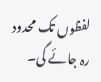لفظوں تک محدود رہ جائے گی۔